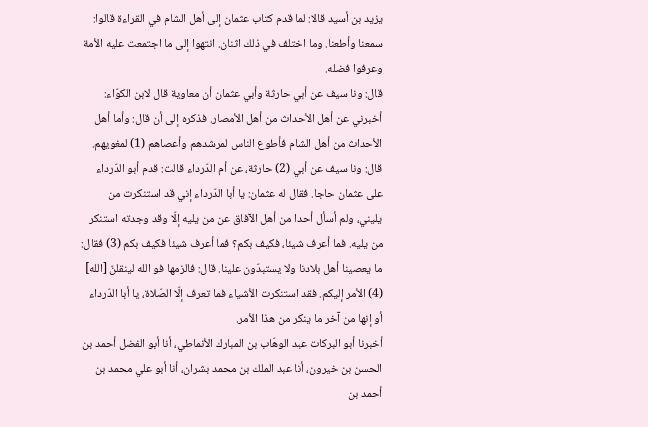يزيد بن أسيد قالا: لما قدم كتاب عثمان إلى أهل الشام في القراءة قالوا: سمعنا وأطعنا. وما اختلف في ذلك اثنان. انتهوا إلى ما اجتمعت عليه الأمة وعرفوا فضله.
قال: ونا سيف عن أبي حارثة وأبي عثمان أن معاوية قال لابن الكوّاء: أخبرني عن أهل الأحداث من أهل الأمصار. فذكره إلى أن قال: وأما أهل الأحداث من أهل الشام فأطوع الناس لمرشدهم وأعصاهم (1) لمغويهم.
قال: ونا سيف عن أبي (2) حارثة، عن أم الدّرداء قالت: قدم أبو الدّرداء على عثمان حاجا. فقال له عثمان: يا أبا الدّرداء إني قد استنكرت من يليني، ولم أسأل أحدا من أهل الآفاق عن من يليه إلّا وقد وجدته استنكر من يليه. فما أعرف شيئا، فكيف بكم؟ فما أعرف شيئا فكيف بكم (3) فقال: ما يعصينا أهل بلادنا ولا يستبدّون علينا. قال: فالزمها فو الله لينقلنّ [الله] (4) الأمر إليكم. فقد استنكرت الأشياء فما تعرف إلّا الصّلاة، يا أبا الدّرداء أو إنها من آخر ما ينكر من هذا الأمر.
أخبرنا أبو البركات عبد الوهّاب بن المبارك الأنماطي، أنا أبو الفضل أحمد بن الحسن بن خيرون، أنا عبد الملك بن محمد بشران، أنا أبو علي محمد بن أحمد بن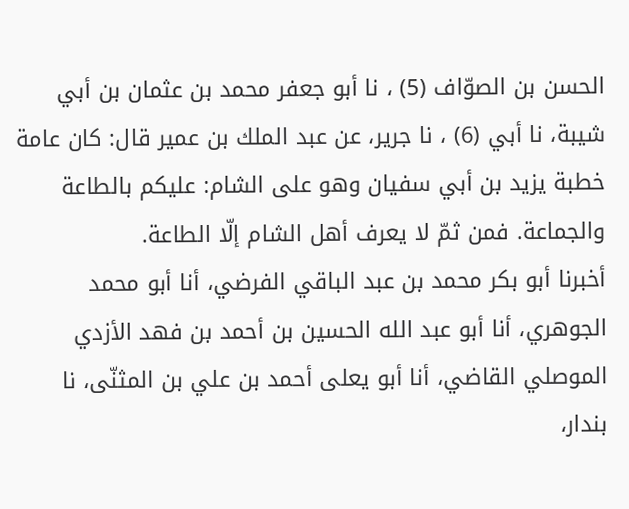الحسن بن الصوّاف (5) ، نا أبو جعفر محمد بن عثمان بن أبي شيبة، نا أبي (6) ، نا جرير، عن عبد الملك بن عمير قال: كان عامة خطبة يزيد بن أبي سفيان وهو على الشام: عليكم بالطاعة والجماعة. فمن ثمّ لا يعرف أهل الشام إلّا الطاعة.
أخبرنا أبو بكر محمد بن عبد الباقي الفرضي، أنا أبو محمد الجوهري، أنا أبو عبد الله الحسين بن أحمد بن فهد الأزدي الموصلي القاضي، أنا أبو يعلى أحمد بن علي بن المثنّى، نا بندار،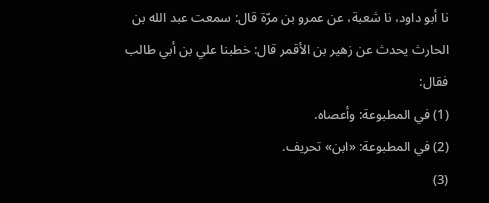نا أبو داود، نا شعبة، عن عمرو بن مرّة قال: سمعت عبد الله بن الحارث يحدث عن زهير بن الأقمر قال: خطبنا علي بن أبي طالب فقال:
(1) في المطبوعة: وأعصاه.
(2) في المطبوعة: «ابن» تحريف.
(3)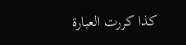كذا كررت العبارة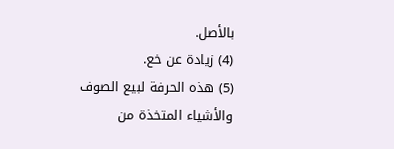بالأصل.
(4) زيادة عن خع.
(5) هذه الحرفة لبيع الصوف والأشياء المتخذة من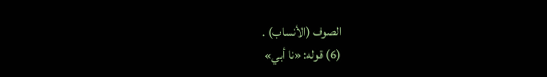الصوف (الأنساب) .
(6) قوله: «نا أبي»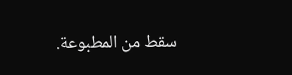سقط من المطبوعة.